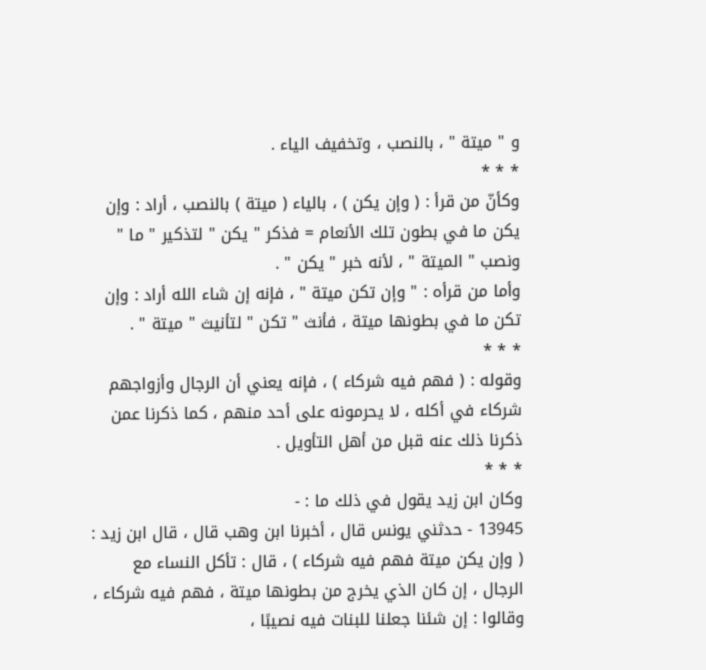و " ميتة " ، بالنصب ، وتخفيف الياء .
* * *
وكأنّ من قرأ : ( وإن يكن ) ، بالياء ( ميتة ) بالنصب ، أراد : وإن يكن ما في بطون تلك الأنعام = فذكر " يكن " لتذكير " ما " ونصب " الميتة " ، لأنه خبر " يكن " .
وأما من قرأه : " وإن تكن ميتة " ، فإنه إن شاء الله أراد : وإن تكن ما في بطونها ميتة ، فأنث " تكن " لتأنيث " ميتة " .
* * *
وقوله : ( فهم فيه شركاء ) ، فإنه يعني أن الرجال وأزواجهم شركاء في أكله ، لا يحرمونه على أحد منهم ، كما ذكرنا عمن ذكرنا ذلك عنه قبل من أهل التأويل .
* * *
وكان ابن زيد يقول في ذلك ما : -
13945 - حدثني يونس قال ، أخبرنا ابن وهب قال ، قال ابن زيد : ( وإن يكن ميتة فهم فيه شركاء ) ، قال : تأكل النساء مع الرجال ، إن كان الذي يخرج من بطونها ميتة ، فهم فيه شركاء ، وقالوا : إن شئنا جعلنا للبنات فيه نصيبًا ،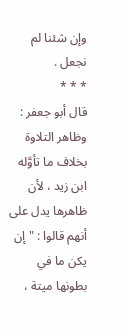وإن شئنا لم نجعل .
* * *
قال أبو جعفر : وظاهر التلاوة بخلاف ما تأوَّله ابن زيد ، لأن ظاهرها يدل على أنهم قالوا : " إن يكن ما في بطونها ميتة ،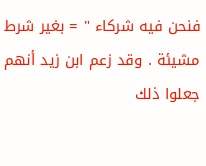فنحن فيه شركاء " = بغير شرط مشيئة . وقد زعم ابن زيد أنهم جعلوا ذلك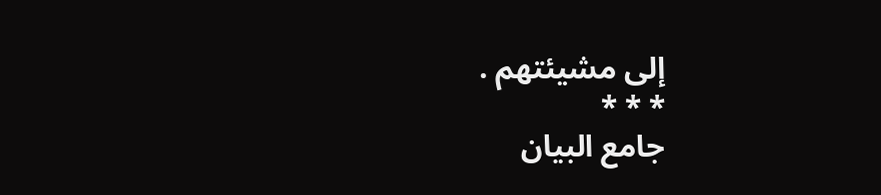إلى مشيئتهم .
* * *
جامع البيان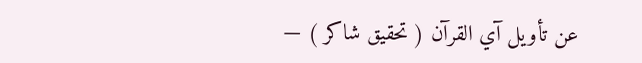عن تأويل آي القرآن ( تحقيق شاكر ) —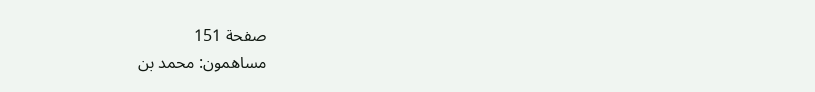صفحة 151
مساهمون: محمد بن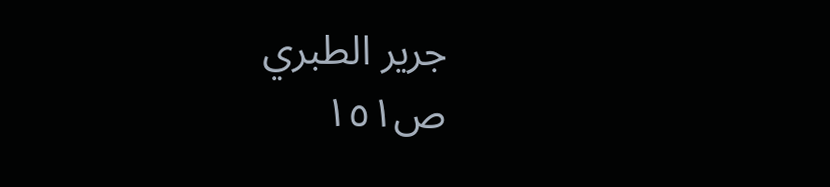جرير الطبري
ص١٥١